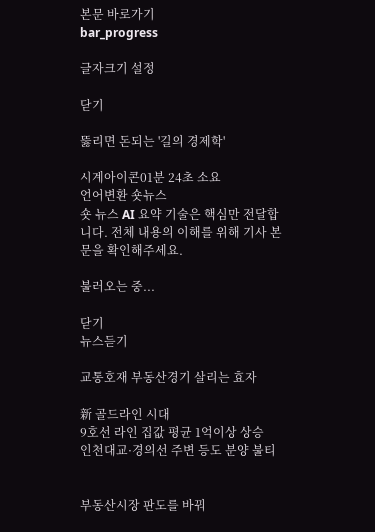본문 바로가기
bar_progress

글자크기 설정

닫기

뚫리면 돈되는 '길의 경제학'

시계아이콘01분 24초 소요
언어변환 숏뉴스
숏 뉴스 AI 요약 기술은 핵심만 전달합니다. 전체 내용의 이해를 위해 기사 본문을 확인해주세요.

불러오는 중...

닫기
뉴스듣기

교통호재 부동산경기 살리는 효자

新 골드라인 시대
9호선 라인 집값 평균 1억이상 상승
인천대교·경의선 주변 등도 분양 불티


부동산시장 판도를 바꿔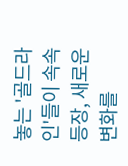놓는 '골드라인'들이 속속 등장, 새로운 변화를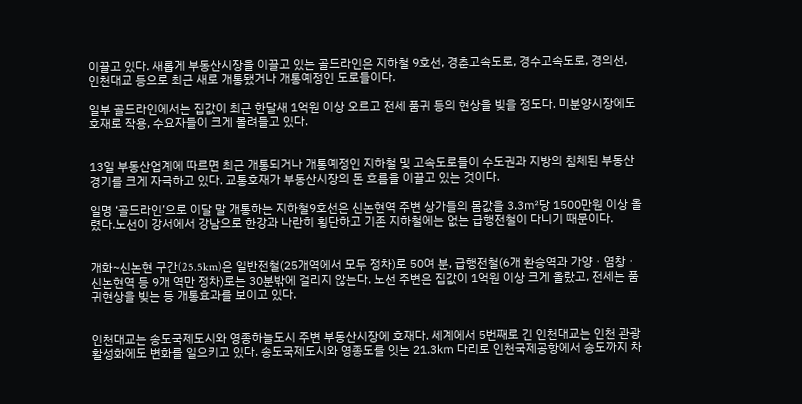이끌고 있다. 새롭게 부동산시장을 이끌고 있는 골드라인은 지하철 9호선, 경춘고속도로, 경수고속도로, 경의선, 인천대교 등으로 최근 새로 개통됐거나 개통예정인 도로들이다.

일부 골드라인에서는 집값이 최근 한달새 1억원 이상 오르고 전세 품귀 등의 현상을 빚을 정도다. 미분양시장에도 호재로 작용, 수요자들이 크게 몰려들고 있다.


13일 부동산업계에 따르면 최근 개통되거나 개통예정인 지하철 및 고속도로들이 수도권과 지방의 침체된 부동산 경기를 크게 자극하고 있다. 교통호재가 부동산시장의 돈 흐름을 이끌고 있는 것이다.

일명 ‘골드라인’으로 이달 말 개통하는 지하철9호선은 신논현역 주변 상가들의 몸값을 3.3㎡당 1500만원 이상 올렸다.노선이 강서에서 강남으로 한강과 나란히 횡단하고 기존 지하철에는 없는 급행전철이 다니기 때문이다.


개화~신논현 구간(25.5km)은 일반전철(25개역에서 모두 정차)로 50여 분, 급행전철(6개 환승역과 가양ㆍ염창ㆍ신논현역 등 9개 역만 정차)로는 30분밖에 걸리지 않는다. 노선 주변은 집값이 1억원 이상 크게 올랐고, 전세는 품귀현상을 빚는 등 개통효과를 보이고 있다.


인천대교는 송도국제도시와 영종하늘도시 주변 부동산시장에 호재다. 세계에서 5번째로 긴 인천대교는 인천 관광활성화에도 변화를 일으키고 있다. 송도국제도시와 영종도를 잇는 21.3㎞ 다리로 인천국제공항에서 송도까지 차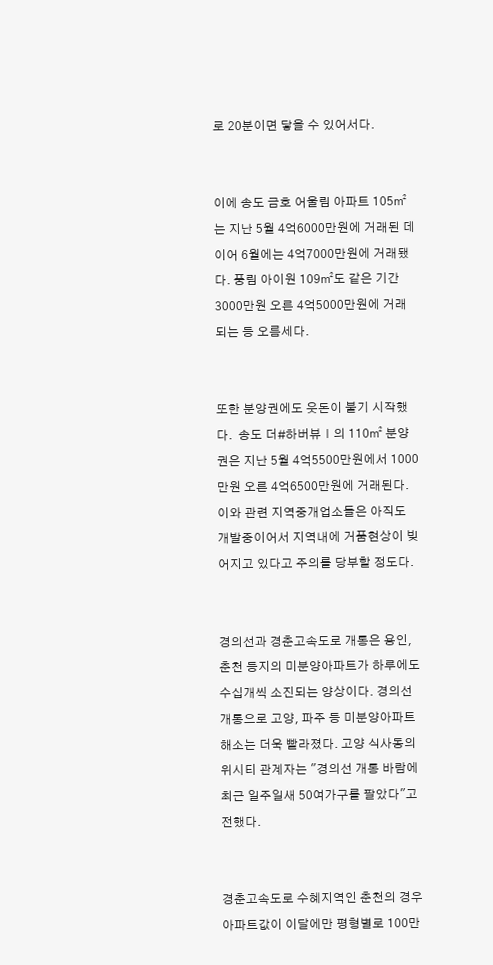로 20분이면 닿을 수 있어서다.


이에 송도 금호 어울림 아파트 105㎡는 지난 5월 4억6000만원에 거래된 데 이어 6월에는 4억7000만원에 거래됐다. 풍림 아이원 109㎡도 같은 기간 3000만원 오른 4억5000만원에 거래되는 등 오름세다.


또한 분양권에도 웃돈이 붙기 시작했다.  송도 더#하버뷰Ⅰ의 110㎡ 분양권은 지난 5월 4억5500만원에서 1000만원 오른 4억6500만원에 거래된다. 이와 관련 지역중개업소들은 아직도 개발중이어서 지역내에 거품현상이 빚어지고 있다고 주의를 당부할 정도다.


경의선과 경춘고속도로 개통은 용인, 춘천 등지의 미분양아파트가 하루에도 수십개씩 소진되는 양상이다. 경의선 개통으로 고양, 파주 등 미분양아파트 해소는 더욱 빨라졌다. 고양 식사동의 위시티 관계자는 "경의선 개통 바람에 최근 일주일새 50여가구를 팔았다"고 전했다.


경춘고속도로 수혜지역인 춘천의 경우 아파트값이 이달에만 평형별로 100만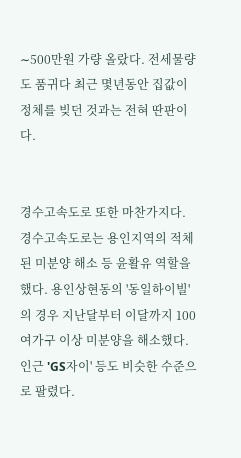∼500만원 가량 올랐다. 전세물량도 품귀다 최근 몇년동안 집값이 정체를 빚던 것과는 전혀 딴판이다.


경수고속도로 또한 마찬가지다. 경수고속도로는 용인지역의 적체된 미분양 해소 등 윤활유 역할을 했다. 용인상현동의 '동일하이빌'의 경우 지난달부터 이달까지 100여가구 이상 미분양을 해소했다. 인근 'GS자이' 등도 비슷한 수준으로 팔렸다.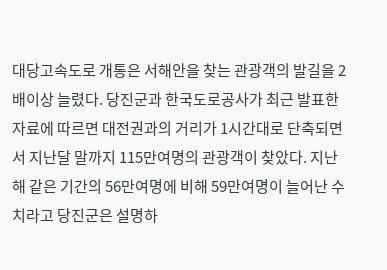대당고속도로 개통은 서해안을 찾는 관광객의 발길을 2배이상 늘렸다. 당진군과 한국도로공사가 최근 발표한 자료에 따르면 대전권과의 거리가 1시간대로 단축되면서 지난달 말까지 115만여명의 관광객이 찾았다. 지난해 같은 기간의 56만여명에 비해 59만여명이 늘어난 수치라고 당진군은 설명하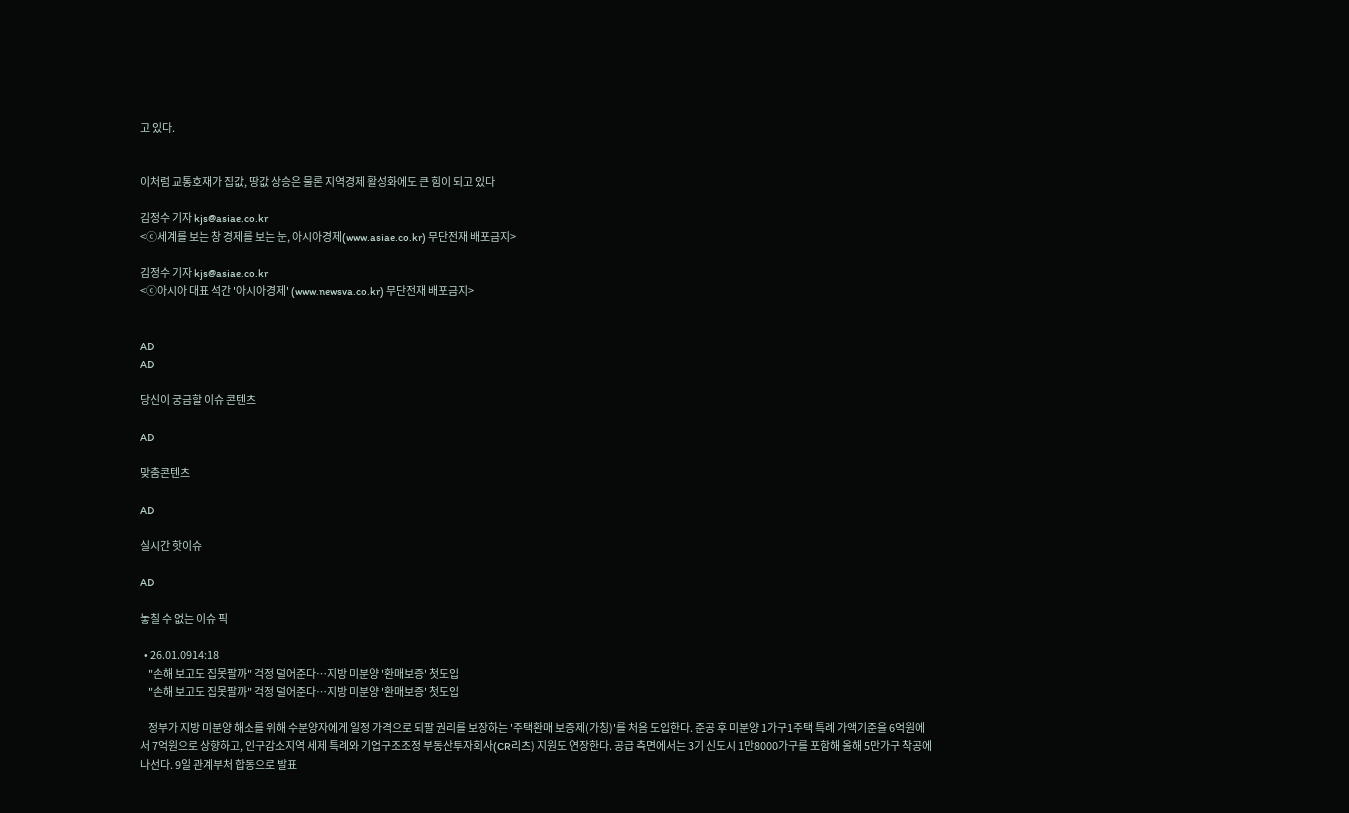고 있다.


이처럼 교통호재가 집값, 땅값 상승은 물론 지역경제 활성화에도 큰 힘이 되고 있다

김정수 기자 kjs@asiae.co.kr
<ⓒ세계를 보는 창 경제를 보는 눈, 아시아경제(www.asiae.co.kr) 무단전재 배포금지>

김정수 기자 kjs@asiae.co.kr
<ⓒ아시아 대표 석간 '아시아경제' (www.newsva.co.kr) 무단전재 배포금지>


AD
AD

당신이 궁금할 이슈 콘텐츠

AD

맞춤콘텐츠

AD

실시간 핫이슈

AD

놓칠 수 없는 이슈 픽

  • 26.01.0914:18
    "손해 보고도 집못팔까" 걱정 덜어준다…지방 미분양 '환매보증' 첫도입
    "손해 보고도 집못팔까" 걱정 덜어준다…지방 미분양 '환매보증' 첫도입

    정부가 지방 미분양 해소를 위해 수분양자에게 일정 가격으로 되팔 권리를 보장하는 '주택환매 보증제(가칭)'를 처음 도입한다. 준공 후 미분양 1가구1주택 특례 가액기준을 6억원에서 7억원으로 상향하고, 인구감소지역 세제 특례와 기업구조조정 부동산투자회사(CR리츠) 지원도 연장한다. 공급 측면에서는 3기 신도시 1만8000가구를 포함해 올해 5만가구 착공에 나선다. 9일 관계부처 합동으로 발표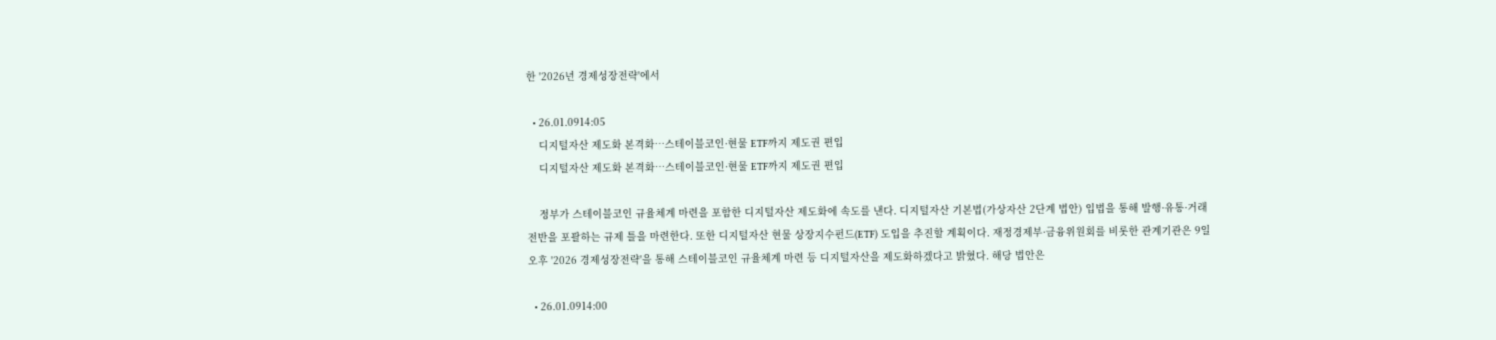한 '2026년 경제성장전략'에서

  • 26.01.0914:05
    디지털자산 제도화 본격화…스테이블코인·현물 ETF까지 제도권 편입
    디지털자산 제도화 본격화…스테이블코인·현물 ETF까지 제도권 편입

    정부가 스테이블코인 규율체계 마련을 포함한 디지털자산 제도화에 속도를 낸다. 디지털자산 기본법(가상자산 2단계 법안) 입법을 통해 발행·유통·거래 전반을 포괄하는 규제 틀을 마련한다. 또한 디지털자산 현물 상장지수펀드(ETF) 도입을 추진할 계획이다. 재정경제부·금융위원회를 비롯한 관계기관은 9일 오후 '2026 경제성장전략'을 통해 스테이블코인 규율체계 마련 등 디지털자산을 제도화하겠다고 밝혔다. 해당 법안은

  • 26.01.0914:00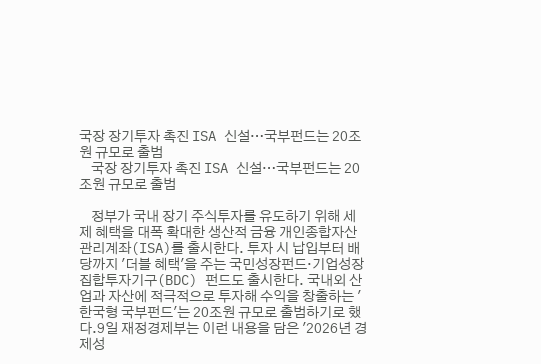국장 장기투자 촉진 ISA 신설…국부펀드는 20조원 규모로 출범
    국장 장기투자 촉진 ISA 신설…국부펀드는 20조원 규모로 출범

    정부가 국내 장기 주식투자를 유도하기 위해 세제 혜택을 대폭 확대한 생산적 금융 개인종합자산관리계좌(ISA)를 출시한다. 투자 시 납입부터 배당까지 '더블 혜택'을 주는 국민성장펀드·기업성장집합투자기구(BDC) 펀드도 출시한다. 국내외 산업과 자산에 적극적으로 투자해 수익을 창출하는 '한국형 국부펀드'는 20조원 규모로 출범하기로 했다.9일 재정경제부는 이런 내용을 담은 '2026년 경제성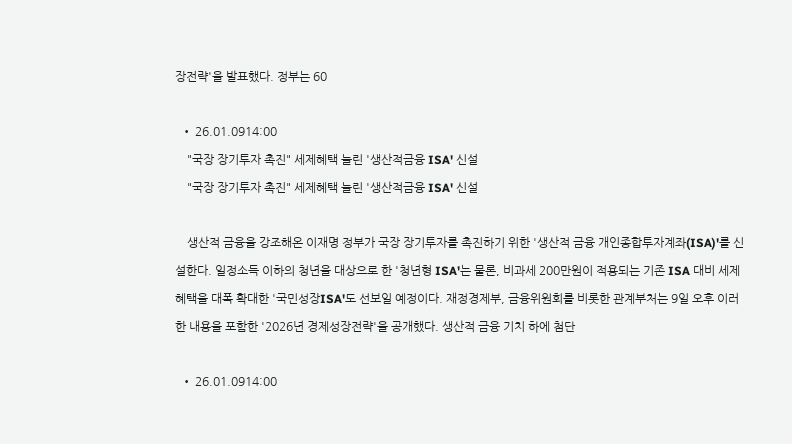장전략'을 발표했다. 정부는 60

  • 26.01.0914:00
    "국장 장기투자 촉진" 세제혜택 늘린 '생산적금융 ISA' 신설
    "국장 장기투자 촉진" 세제혜택 늘린 '생산적금융 ISA' 신설

    생산적 금융을 강조해온 이재명 정부가 국장 장기투자를 촉진하기 위한 '생산적 금융 개인종합투자계좌(ISA)'를 신설한다. 일정소득 이하의 청년을 대상으로 한 '청년형 ISA'는 물론, 비과세 200만원이 적용되는 기존 ISA 대비 세제혜택을 대폭 확대한 '국민성장ISA'도 선보일 예정이다. 재정경제부, 금융위원회를 비롯한 관계부처는 9일 오후 이러한 내용을 포함한 '2026년 경제성장전략'을 공개했다. 생산적 금융 기치 하에 첨단

  • 26.01.0914:00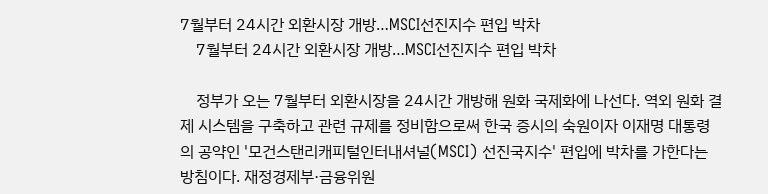7월부터 24시간 외환시장 개방…MSCI선진지수 편입 박차
    7월부터 24시간 외환시장 개방…MSCI선진지수 편입 박차

    정부가 오는 7월부터 외환시장을 24시간 개방해 원화 국제화에 나선다. 역외 원화 결제 시스템을 구축하고 관련 규제를 정비함으로써 한국 증시의 숙원이자 이재명 대통령의 공약인 '모건스탠리캐피털인터내셔널(MSCI) 선진국지수' 편입에 박차를 가한다는 방침이다. 재정경제부·금융위원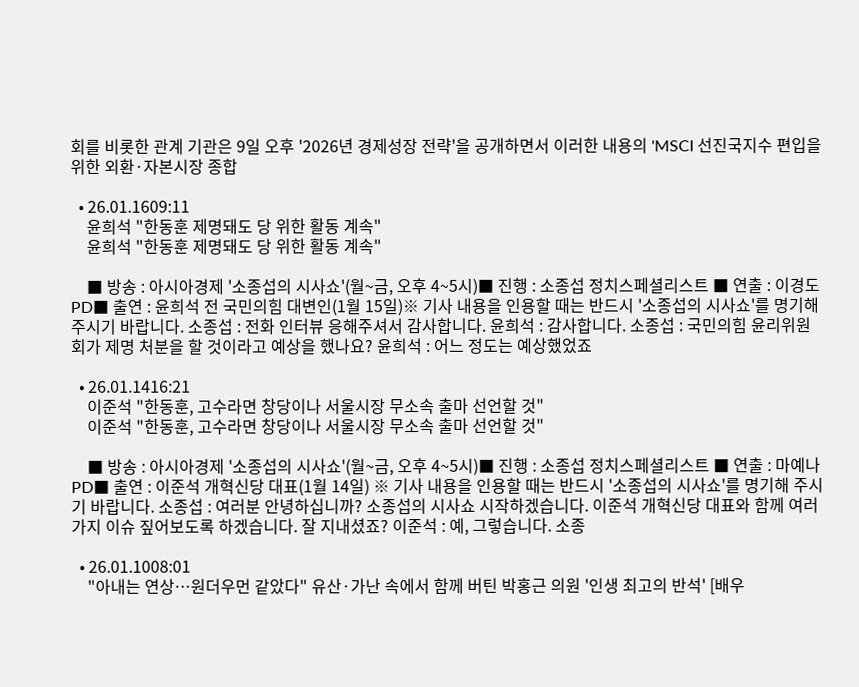회를 비롯한 관계 기관은 9일 오후 '2026년 경제성장 전략'을 공개하면서 이러한 내용의 'MSCI 선진국지수 편입을 위한 외환·자본시장 종합

  • 26.01.1609:11
    윤희석 "한동훈 제명돼도 당 위한 활동 계속"
    윤희석 "한동훈 제명돼도 당 위한 활동 계속"

    ■ 방송 : 아시아경제 '소종섭의 시사쇼'(월~금, 오후 4~5시)■ 진행 : 소종섭 정치스페셜리스트 ■ 연출 : 이경도 PD■ 출연 : 윤희석 전 국민의힘 대변인(1월 15일)※ 기사 내용을 인용할 때는 반드시 '소종섭의 시사쇼'를 명기해 주시기 바랍니다. 소종섭 : 전화 인터뷰 응해주셔서 감사합니다. 윤희석 : 감사합니다. 소종섭 : 국민의힘 윤리위원회가 제명 처분을 할 것이라고 예상을 했나요? 윤희석 : 어느 정도는 예상했었죠

  • 26.01.1416:21
    이준석 "한동훈, 고수라면 창당이나 서울시장 무소속 출마 선언할 것"
    이준석 "한동훈, 고수라면 창당이나 서울시장 무소속 출마 선언할 것"

    ■ 방송 : 아시아경제 '소종섭의 시사쇼'(월~금, 오후 4~5시)■ 진행 : 소종섭 정치스페셜리스트 ■ 연출 : 마예나 PD■ 출연 : 이준석 개혁신당 대표(1월 14일) ※ 기사 내용을 인용할 때는 반드시 '소종섭의 시사쇼'를 명기해 주시기 바랍니다. 소종섭 : 여러분 안녕하십니까? 소종섭의 시사쇼 시작하겠습니다. 이준석 개혁신당 대표와 함께 여러 가지 이슈 짚어보도록 하겠습니다. 잘 지내셨죠? 이준석 : 예, 그렇습니다. 소종

  • 26.01.1008:01
    "아내는 연상…원더우먼 같았다" 유산·가난 속에서 함께 버틴 박홍근 의원 '인생 최고의 반석' [배우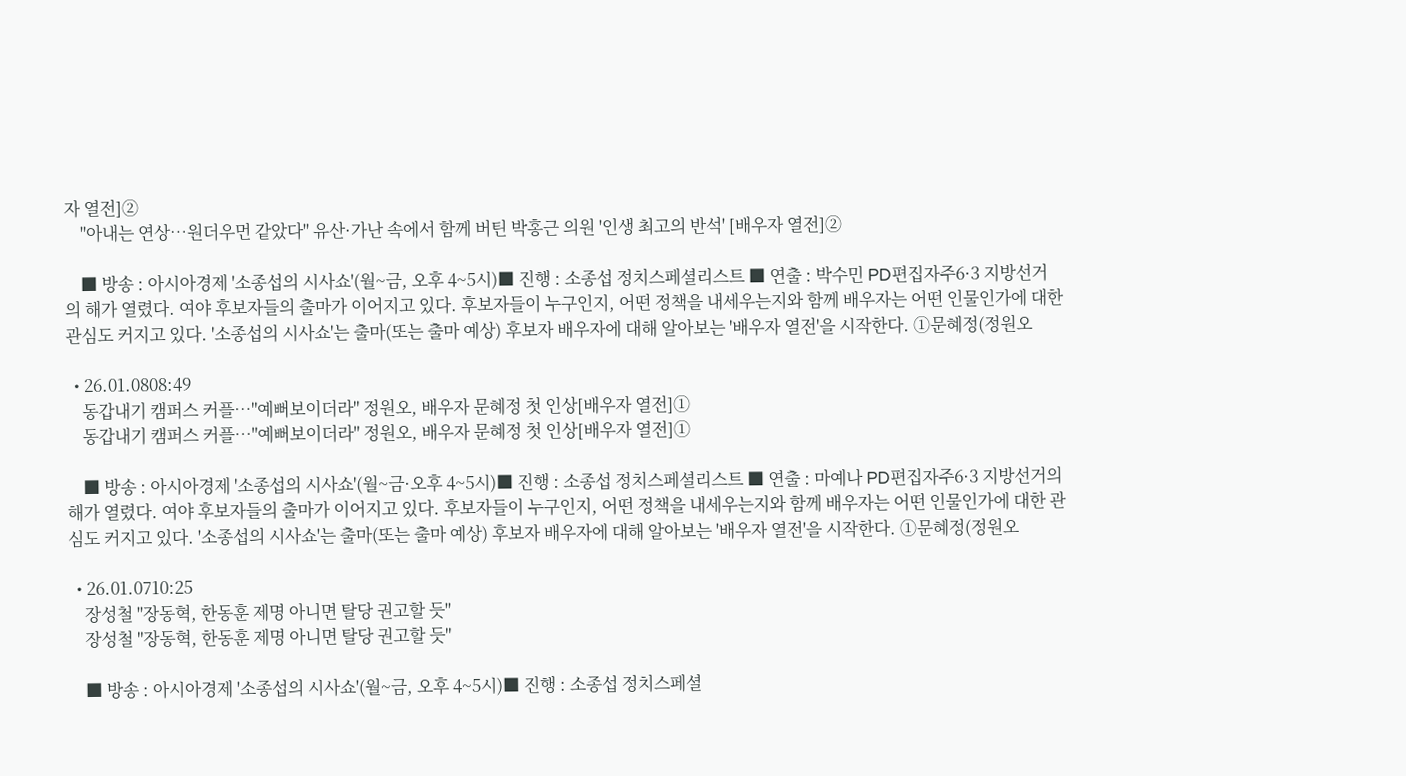자 열전]②
    "아내는 연상…원더우먼 같았다" 유산·가난 속에서 함께 버틴 박홍근 의원 '인생 최고의 반석' [배우자 열전]②

    ■ 방송 : 아시아경제 '소종섭의 시사쇼'(월~금, 오후 4~5시)■ 진행 : 소종섭 정치스페셜리스트 ■ 연출 : 박수민 PD편집자주6·3 지방선거의 해가 열렸다. 여야 후보자들의 출마가 이어지고 있다. 후보자들이 누구인지, 어떤 정책을 내세우는지와 함께 배우자는 어떤 인물인가에 대한 관심도 커지고 있다. '소종섭의 시사쇼'는 출마(또는 출마 예상) 후보자 배우자에 대해 알아보는 '배우자 열전'을 시작한다. ①문혜정(정원오

  • 26.01.0808:49
    동갑내기 캠퍼스 커플…"예뻐보이더라" 정원오, 배우자 문혜정 첫 인상[배우자 열전]①
    동갑내기 캠퍼스 커플…"예뻐보이더라" 정원오, 배우자 문혜정 첫 인상[배우자 열전]①

    ■ 방송 : 아시아경제 '소종섭의 시사쇼'(월~금·오후 4~5시)■ 진행 : 소종섭 정치스페셜리스트 ■ 연출 : 마예나 PD편집자주6·3 지방선거의 해가 열렸다. 여야 후보자들의 출마가 이어지고 있다. 후보자들이 누구인지, 어떤 정책을 내세우는지와 함께 배우자는 어떤 인물인가에 대한 관심도 커지고 있다. '소종섭의 시사쇼'는 출마(또는 출마 예상) 후보자 배우자에 대해 알아보는 '배우자 열전'을 시작한다. ①문혜정(정원오

  • 26.01.0710:25
    장성철 "장동혁, 한동훈 제명 아니면 탈당 권고할 듯"
    장성철 "장동혁, 한동훈 제명 아니면 탈당 권고할 듯"

    ■ 방송 : 아시아경제 '소종섭의 시사쇼'(월~금, 오후 4~5시)■ 진행 : 소종섭 정치스페셜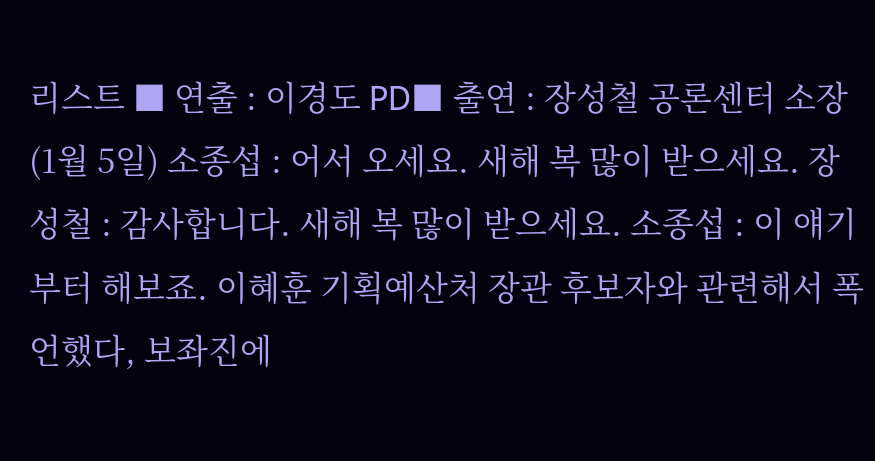리스트 ■ 연출 : 이경도 PD■ 출연 : 장성철 공론센터 소장(1월 5일) 소종섭 : 어서 오세요. 새해 복 많이 받으세요. 장성철 : 감사합니다. 새해 복 많이 받으세요. 소종섭 : 이 얘기부터 해보죠. 이혜훈 기획예산처 장관 후보자와 관련해서 폭언했다, 보좌진에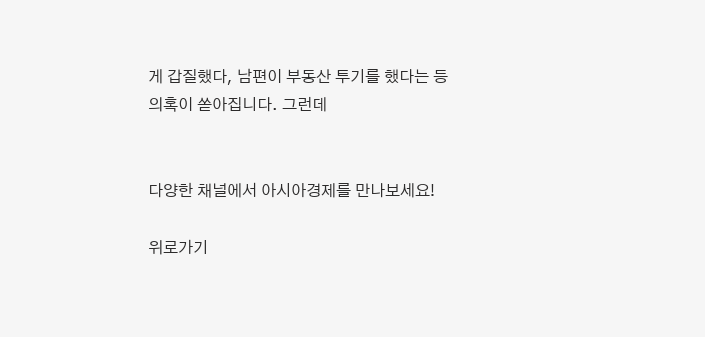게 갑질했다, 남편이 부동산 투기를 했다는 등 의혹이 쏟아집니다. 그런데


다양한 채널에서 아시아경제를 만나보세요!

위로가기